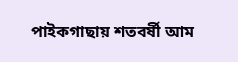পাইকগাছায় শতবর্ষী আম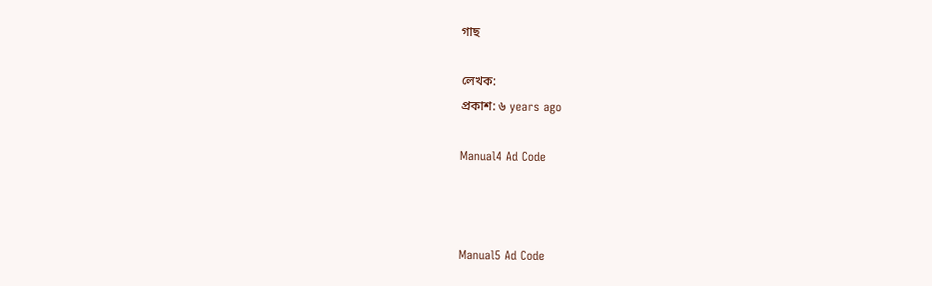গাছ

লেখক:
প্রকাশ: ৬ years ago

Manual4 Ad Code



Manual5 Ad Code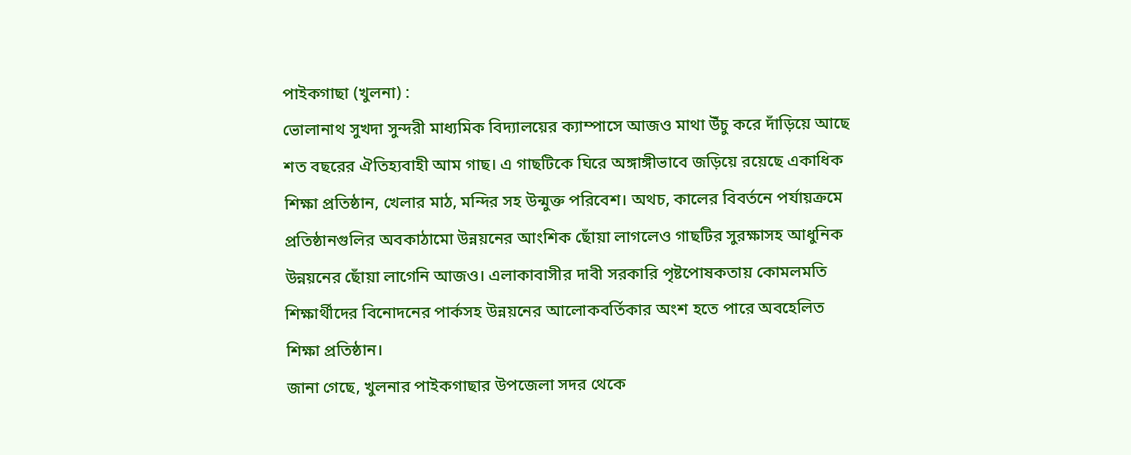পাইকগাছা (খুলনা) :
ভোলানাথ সুখদা সুন্দরী মাধ্যমিক বিদ্যালয়ের ক্যাম্পাসে আজও মাথা উঁচু করে দাঁড়িয়ে আছে শত বছরের ঐতিহ্যবাহী আম গাছ। এ গাছটিকে ঘিরে অঙ্গাঙ্গীভাবে জড়িয়ে রয়েছে একাধিক শিক্ষা প্রতিষ্ঠান, খেলার মাঠ, মন্দির সহ উন্মুক্ত পরিবেশ। অথচ, কালের বিবর্তনে পর্যায়ক্রমে প্রতিষ্ঠানগুলির অবকাঠামো উন্নয়নের আংশিক ছোঁয়া লাগলেও গাছটির সুরক্ষাসহ আধুনিক উন্নয়নের ছোঁয়া লাগেনি আজও। এলাকাবাসীর দাবী সরকারি পৃষ্টপোষকতায় কোমলমতি শিক্ষার্থীদের বিনোদনের পার্কসহ উন্নয়নের আলোকবর্তিকার অংশ হতে পারে অবহেলিত শিক্ষা প্রতিষ্ঠান।
জানা গেছে, খুলনার পাইকগাছার উপজেলা সদর থেকে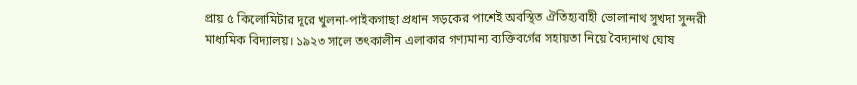প্রায় ৫ কিলোমিটার দূরে খুলনা-পাইকগাছা প্রধান সড়কের পাশেই অবস্থিত ঐতিহ্যবাহী ভোলানাথ সুখদা সুন্দরী মাধ্যমিক বিদ্যালয়। ১৯২৩ সালে তৎকালীন এলাকার গণ্যমান্য ব্যক্তিবর্গের সহায়তা নিয়ে বৈদ্যনাথ ঘোষ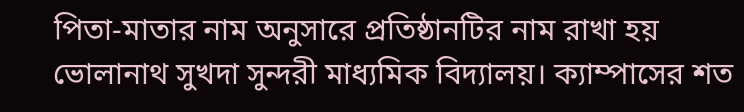পিতা-মাতার নাম অনুসারে প্রতিষ্ঠানটির নাম রাখা হয় ভোলানাথ সুখদা সুন্দরী মাধ্যমিক বিদ্যালয়। ক্যাম্পাসের শত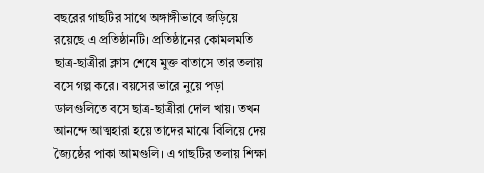বছরের গাছটির সাথে অঙ্গাঙ্গীভাবে জড়িয়ে রয়েছে এ প্রতিষ্ঠানটি। প্রতিষ্ঠানের কোমলমতি ছাত্র-ছাত্রীরা ক্লাস শেষে মুক্ত বাতাসে তার তলায় বসে গল্প করে। বয়সের ভারে নুয়ে পড়া ডালগুলিতে বসে ছাত্র-ছাত্রীরা দোল খায়। তখন আনন্দে আত্মহারা হয়ে তাদের মাঝে বিলিয়ে দেয় জ্যৈষ্ঠের পাকা আমগুলি। এ গাছটির তলায় শিক্ষা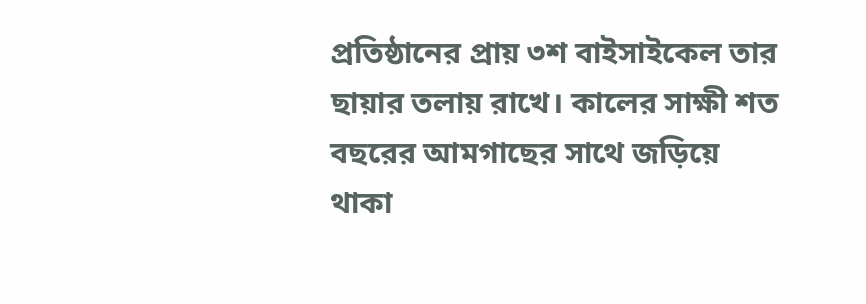প্রতিষ্ঠানের প্রায় ৩শ বাইসাইকেল তার ছায়ার তলায় রাখে। কালের সাক্ষী শত বছরের আমগাছের সাথে জড়িয়ে থাকা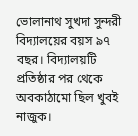ভোলানাথ সুখদা সুন্দরী বিদ্যালয়ের বয়স ৯৭ বছর। বিদ্যালয়টি প্রতিষ্ঠার পর থেকে অবকাঠামো ছিল খুবই নাজুক।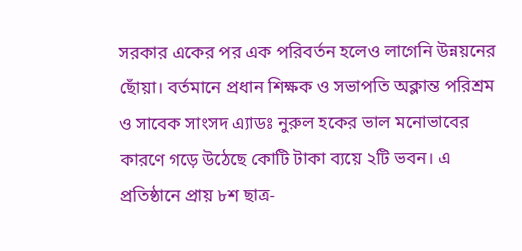সরকার একের পর এক পরিবর্তন হলেও লাগেনি উন্নয়নের ছোঁয়া। বর্তমানে প্রধান শিক্ষক ও সভাপতি অক্লান্ত পরিশ্রম ও সাবেক সাংসদ এ্যাডঃ নুরুল হকের ভাল মনোভাবের কারণে গড়ে উঠেছে কোটি টাকা ব্যয়ে ২টি ভবন। এ প্রতিষ্ঠানে প্রায় ৮শ ছাত্র-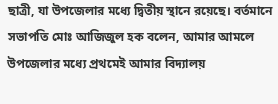ছাত্রী, যা উপজেলার মধ্যে দ্বিতীয় স্থানে রয়েছে। বর্তমানে সভাপতি মোঃ আজিজুল হক বলেন, আমার আমলে উপজেলার মধ্যে প্রথমেই আমার বিদ্যালয়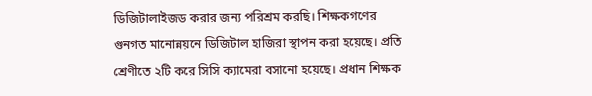ডিজিটালাইজড করার জন্য পরিশ্রম করছি। শিক্ষকগণের গুনগত মানোন্নয়নে ডিজিটাল হাজিরা স্থাপন করা হয়েছে। প্রতি শ্রেণীতে ২টি করে সিসি ক্যামেরা বসানো হয়েছে। প্রধান শিক্ষক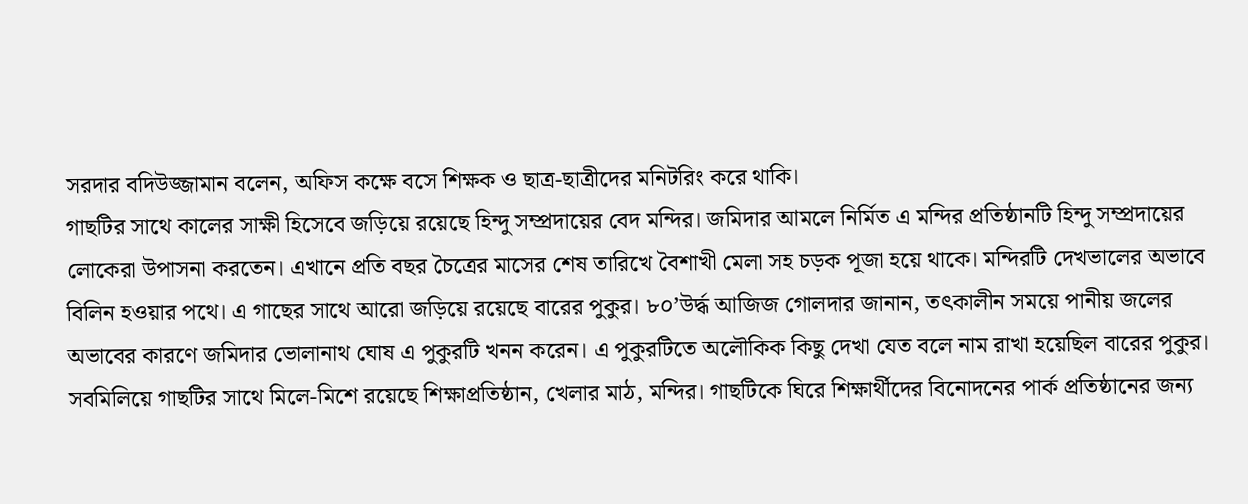সরদার বদিউজ্জামান বলেন, অফিস কক্ষে বসে শিক্ষক ও ছাত্র-ছাত্রীদের মনিটরিং করে থাকি।
গাছটির সাথে কালের সাক্ষী হিসেবে জড়িয়ে রয়েছে হিন্দু সম্প্রদায়ের বেদ মন্দির। জমিদার আমলে নির্মিত এ মন্দির প্রতিষ্ঠানটি হিন্দু সম্প্রদায়ের লোকেরা উপাসনা করতেন। এখানে প্রতি বছর চৈত্রের মাসের শেষ তারিখে বৈশাখী মেলা সহ চড়ক পূজা হয়ে থাকে। মন্দিরটি দেখভালের অভাবে বিলিন হওয়ার পথে। এ গাছের সাথে আরো জড়িয়ে রয়েছে বারের পুকুর। ৮০’উর্দ্ধ আজিজ গোলদার জানান, তৎকালীন সময়ে পানীয় জলের অভাবের কারণে জমিদার ভোলানাথ ঘোষ এ পুকুরটি খনন করেন। এ পুকুরটিতে অলৌকিক কিছু দেখা যেত বলে নাম রাখা হয়েছিল বারের পুকুর। সবমিলিয়ে গাছটির সাথে মিলে-মিশে রয়েছে শিক্ষাপ্রতিষ্ঠান, খেলার মাঠ, মন্দির। গাছটিকে ঘিরে শিক্ষার্থীদের বিনোদনের পার্ক প্রতিষ্ঠানের জন্য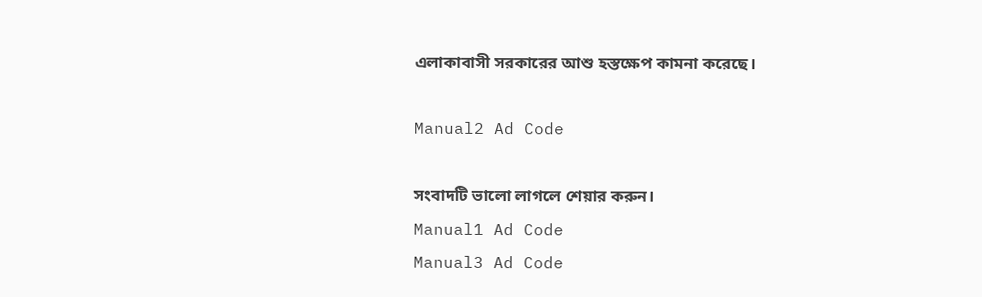এলাকাবাসী সরকারের আশু হস্তক্ষেপ কামনা করেছে।

Manual2 Ad Code

সংবাদটি ভালো লাগলে শেয়ার করুন।
Manual1 Ad Code
Manual3 Ad Code